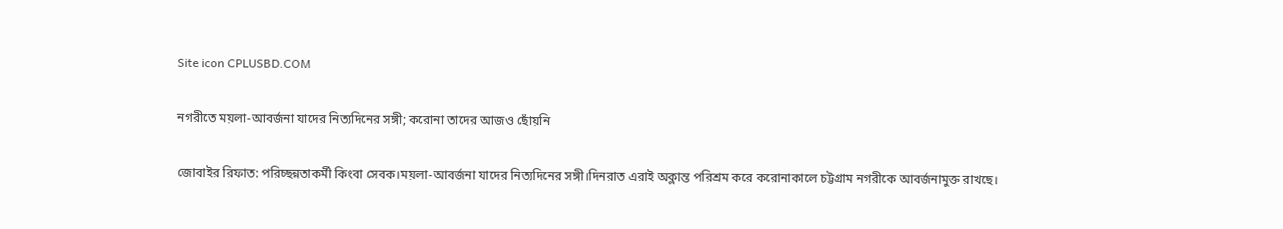Site icon CPLUSBD.COM

নগরীতে ময়লা-আবর্জনা যাদের নিত্যদিনের সঙ্গী; করোনা তাদের আজও ছোঁয়নি

জোবাইর রিফাত: পরিচ্ছন্নতাকর্মী কিংবা সেবক।ময়লা-আবর্জনা যাদের নিত্যদিনের সঙ্গী।দিনরাত এরাই অক্লান্ত পরিশ্রম করে করোনাকালে চট্টগ্রাম নগরীকে আবর্জনামুক্ত রাখছে।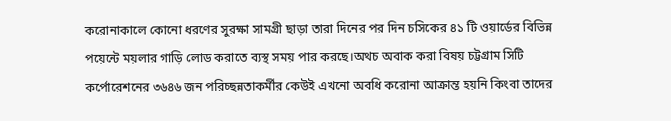করোনাকালে কোনো ধরণের সুরক্ষা সামগ্রী ছাড়া তারা দিনের পর দিন চসিকের ৪১ টি ওয়ার্ডের বিভিন্ন পয়েন্টে ময়লার গাড়ি লোড করাতে ব্যস্থ সময় পার করছে।অথচ অবাক করা বিষয় চট্টগ্রাম সিটি কর্পোরেশনের ৩৬৪৬ জন পরিচ্ছন্নতাকর্মীর কেউই এখনো অবধি করোনা আক্রান্ত হয়নি কিংবা তাদের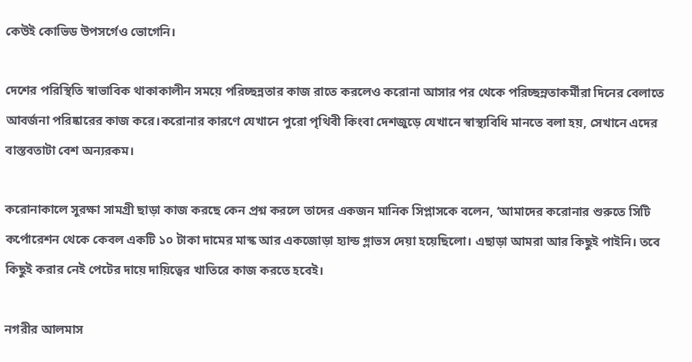কেউই কোভিড উপসর্গেও ভোগেনি।

দেশের পরিস্থিতি স্বাভাবিক থাকাকালীন সময়ে পরিচ্ছন্নতার কাজ রাতে করলেও করোনা আসার পর থেকে পরিচ্ছন্নতাকর্মীরা দিনের বেলাতে আবর্জনা পরিষ্কারের কাজ করে।করোনার কারণে যেখানে পুরো পৃথিবী কিংবা দেশজুড়ে যেখানে স্বাস্থ্যবিধি মানতে বলা হয়, সেখানে এদের বাস্তবতাটা বেশ অন্যরকম।

করোনাকালে সুরক্ষা সামগ্রী ছাড়া কাজ করছে কেন প্রশ্ন করলে তাদের একজন মানিক সিপ্লাসকে বলেন, ‘আমাদের করোনার শুরুতে সিটি কর্পোরেশন থেকে কেবল একটি ১০ টাকা দামের মাস্ক আর একজোড়া হ্যান্ড গ্লাভস দেয়া হয়েছিলো। এছাড়া আমরা আর কিছুই পাইনি। তবে কিছুই করার নেই পেটের দায়ে দায়িত্বের খাতিরে কাজ করতে হবেই।

নগরীর আলমাস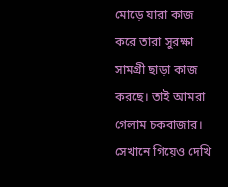মোড়ে যারা কাজ করে তারা সুরক্ষা সামগ্রী ছাড়া কাজ করছে। তাই আমরা গেলাম চকবাজার। সেখানে গিয়েও দেখি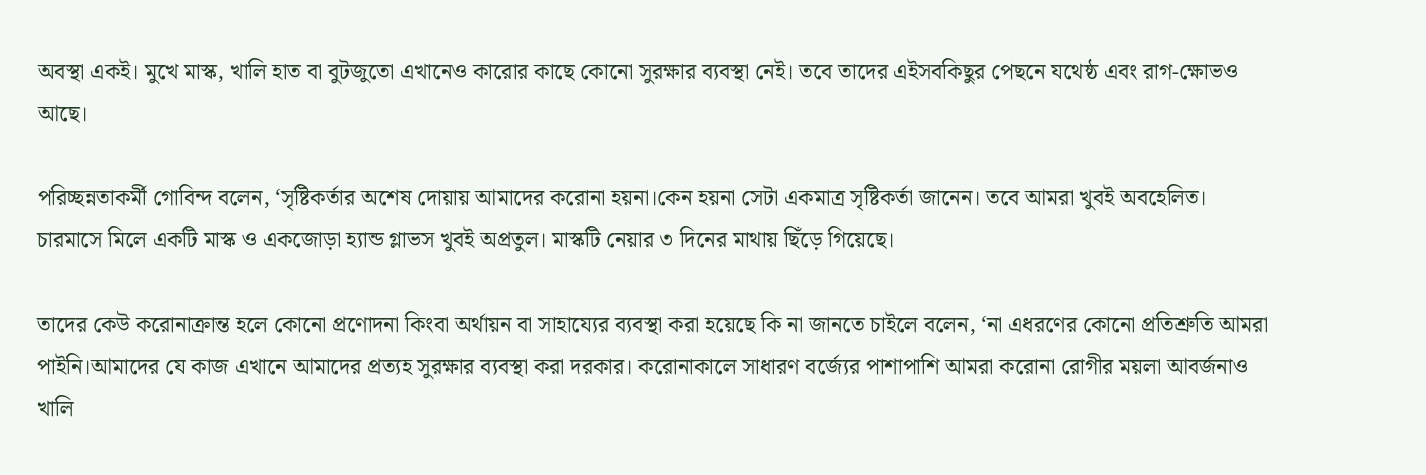অবস্থা একই। মুখে মাস্ক, খালি হাত বা বুটজুতো এখানেও কারোর কাছে কোনো সুরক্ষার ব্যবস্থা নেই। তবে তাদের এইসবকিছুর পেছনে যথেষ্ঠ এবং রাগ-ক্ষোভও আছে।

পরিচ্ছন্নতাকর্মী গোবিন্দ বলেন, ‘সৃষ্টিকর্তার অশেষ দোয়ায় আমাদের করোনা হয়না।কেন হয়না সেটা একমাত্র সৃষ্টিকর্তা জানেন। তবে আমরা খুবই অবহেলিত। চারমাসে মিলে একটি মাস্ক ও একজোড়া হ্যান্ড গ্লাভস খুবই অপ্রতুল। মাস্কটি নেয়ার ৩ দিনের মাথায় ছিঁড়ে গিয়েছে।

তাদের কেউ করোনাক্রান্ত হলে কোনো প্রণোদনা কিংবা অর্থায়ন বা সাহায্যের ব্যবস্থা করা হয়েছে কি না জানতে চাইলে বলেন, ‘না এধরণের কোনো প্রতিশ্রুতি আমরা পাইনি।আমাদের যে কাজ এখানে আমাদের প্রত্যহ সুরক্ষার ব্যবস্থা করা দরকার। করোনাকালে সাধারণ বর্জ্যের পাশাপাশি আমরা করোনা রোগীর ময়লা আবর্জনাও খালি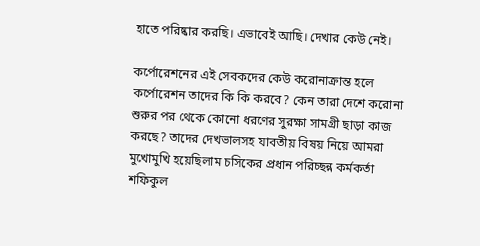হাতে পরিষ্কার করছি। এভাবেই আছি। দেখার কেউ নেই।

কর্পোরেশনের এই সেবকদের কেউ করোনাক্রান্ত হলে কর্পোরেশন তাদের কি কি করবে? কেন তারা দেশে করোনা শুরুর পর থেকে কোনো ধরণের সুরক্ষা সামগ্রী ছাড়া কাজ করছে? তাদের দেখভালসহ যাবতীয় বিষয় নিয়ে আমরা মুখোমুখি হয়েছিলাম চসিকের প্রধান পরিচ্ছন্ন কর্মকর্তা শফিকুল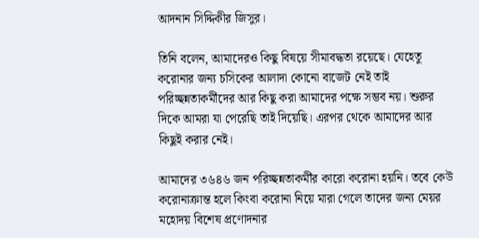আদনান সিদ্দিকীর জিসুর।

তিনি বলেন, আমাদেরও কিছু বিষয়ে সীমাবদ্ধতা রয়েছে। যেহেতু করোনার জন্য চসিকের আলাদা কোনো বাজেট নেই তাই পরিচ্ছন্নতাকর্মীদের আর কিছু করা আমাদের পক্ষে সম্ভব নয়। শুরুর দিকে আমরা যা পেরেছি তাই দিয়েছি। এরপর থেকে আমাদের আর কিছুই করার নেই।

আমাদের ৩৬৪৬ জন পরিচ্ছন্নতাকর্মীর কারো করোনা হয়নি। তবে কেউ করোনাক্রান্ত হলে কিংবা করোনা নিয়ে মারা গেলে তাদের জন্য মেয়র মহোদয় বিশেষ প্রণোদনার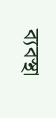ব্যবস্থা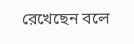রেখেছেন বলে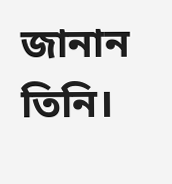জানান তিনি।